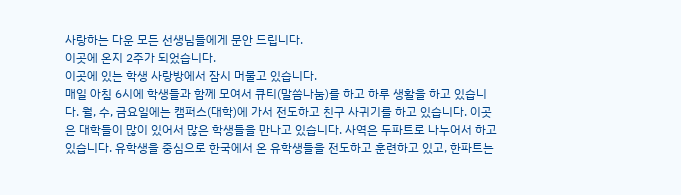사랑하는 다운 모든 선생님들에게 문안 드립니다.
이곳에 온지 2주가 되었습니다.
이곳에 있는 학생 사랑방에서 잠시 머물고 있습니다.
매일 아침 6시에 학생들과 함께 모여서 큐티(말씀나눔)를 하고 하루 생활을 하고 있습니다. 월, 수, 금요일에는 캠퍼스(대학)에 가서 전도하고 친구 사귀기를 하고 있습니다. 이곳은 대학들이 많이 있어서 많은 학생들을 만나고 있습니다. 사역은 두파트로 나누어서 하고 있습니다. 유학생을 중심으로 한국에서 온 유학생들을 전도하고 훈련하고 있고, 한파트는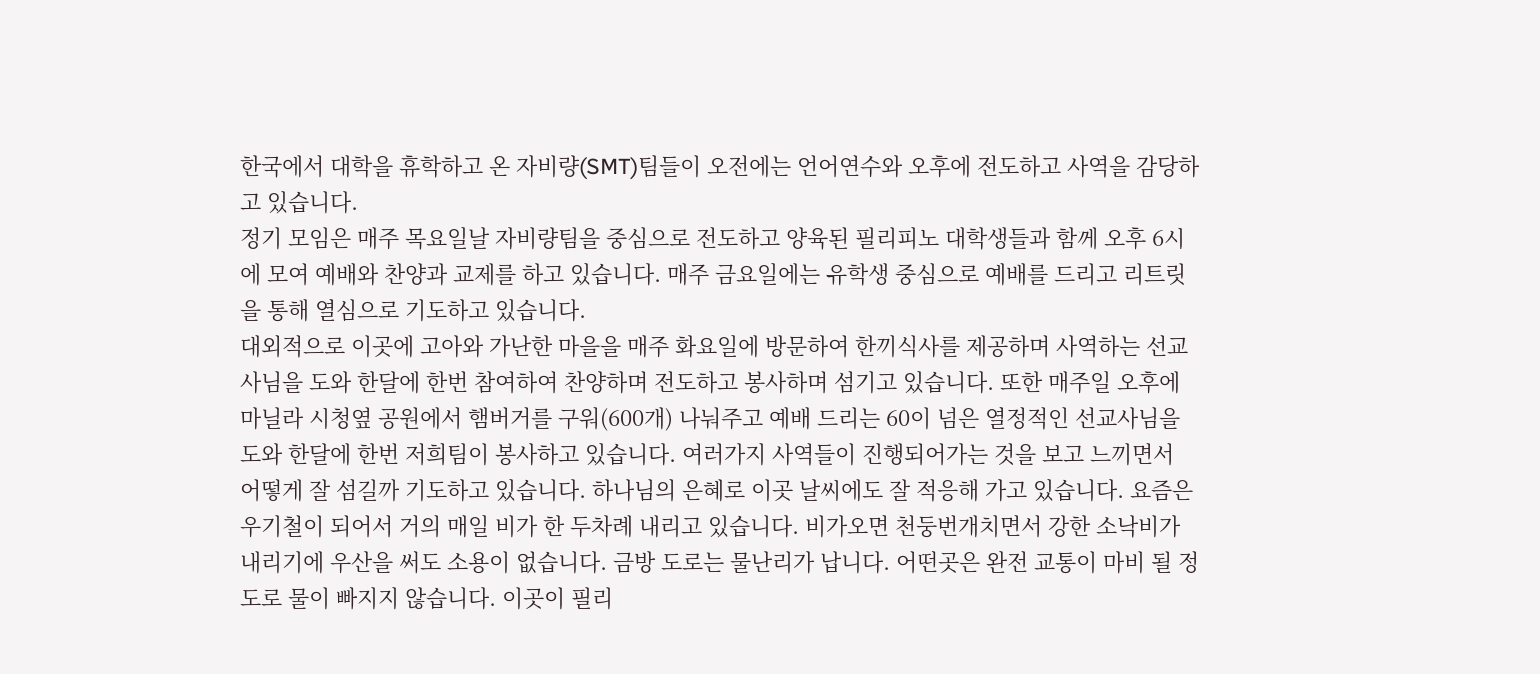한국에서 대학을 휴학하고 온 자비량(SMT)팀들이 오전에는 언어연수와 오후에 전도하고 사역을 감당하고 있습니다.
정기 모임은 매주 목요일날 자비량팀을 중심으로 전도하고 양육된 필리피노 대학생들과 함께 오후 6시에 모여 예배와 찬양과 교제를 하고 있습니다. 매주 금요일에는 유학생 중심으로 예배를 드리고 리트릿을 통해 열심으로 기도하고 있습니다.
대외적으로 이곳에 고아와 가난한 마을을 매주 화요일에 방문하여 한끼식사를 제공하며 사역하는 선교사님을 도와 한달에 한번 참여하여 찬양하며 전도하고 봉사하며 섬기고 있습니다. 또한 매주일 오후에 마닐라 시청옆 공원에서 햄버거를 구워(600개) 나눠주고 예배 드리는 60이 넘은 열정적인 선교사님을 도와 한달에 한번 저희팀이 봉사하고 있습니다. 여러가지 사역들이 진행되어가는 것을 보고 느끼면서 어떻게 잘 섬길까 기도하고 있습니다. 하나님의 은혜로 이곳 날씨에도 잘 적응해 가고 있습니다. 요즘은 우기철이 되어서 거의 매일 비가 한 두차례 내리고 있습니다. 비가오면 천둥번개치면서 강한 소낙비가 내리기에 우산을 써도 소용이 없습니다. 금방 도로는 물난리가 납니다. 어떤곳은 완전 교통이 마비 될 정도로 물이 빠지지 않습니다. 이곳이 필리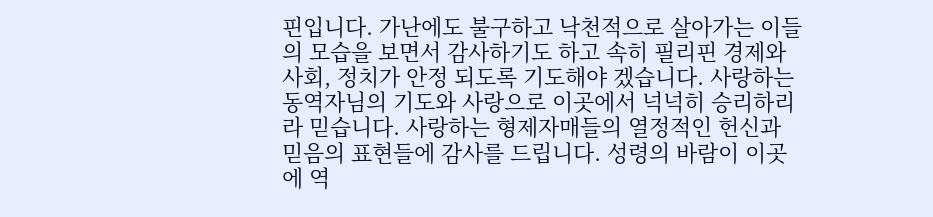핀입니다. 가난에도 불구하고 낙천적으로 살아가는 이들의 모습을 보면서 감사하기도 하고 속히 필리핀 경제와 사회, 정치가 안정 되도록 기도해야 겠습니다. 사랑하는 동역자님의 기도와 사랑으로 이곳에서 넉넉히 승리하리라 믿습니다. 사랑하는 형제자매들의 열정적인 헌신과 믿음의 표현들에 감사를 드립니다. 성령의 바람이 이곳에 역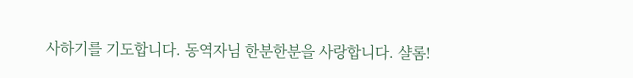사하기를 기도합니다. 동역자님 한분한분을 사랑합니다. 샬롬!